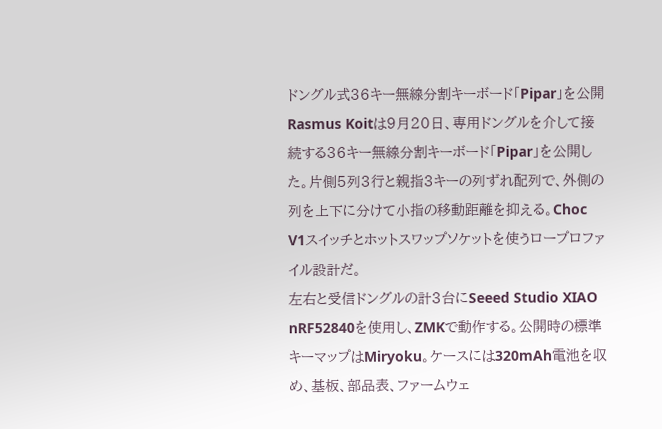ドングル式36キー無線分割キーボード「Pipar」を公開
Rasmus Koitは9月20日、専用ドングルを介して接続する36キー無線分割キーボード「Pipar」を公開した。片側5列3行と親指3キーの列ずれ配列で、外側の列を上下に分けて小指の移動距離を抑える。Choc V1スイッチとホットスワップソケットを使うロープロファイル設計だ。
左右と受信ドングルの計3台にSeeed Studio XIAO nRF52840を使用し、ZMKで動作する。公開時の標準キーマップはMiryoku。ケースには320mAh電池を収め、基板、部品表、ファームウェ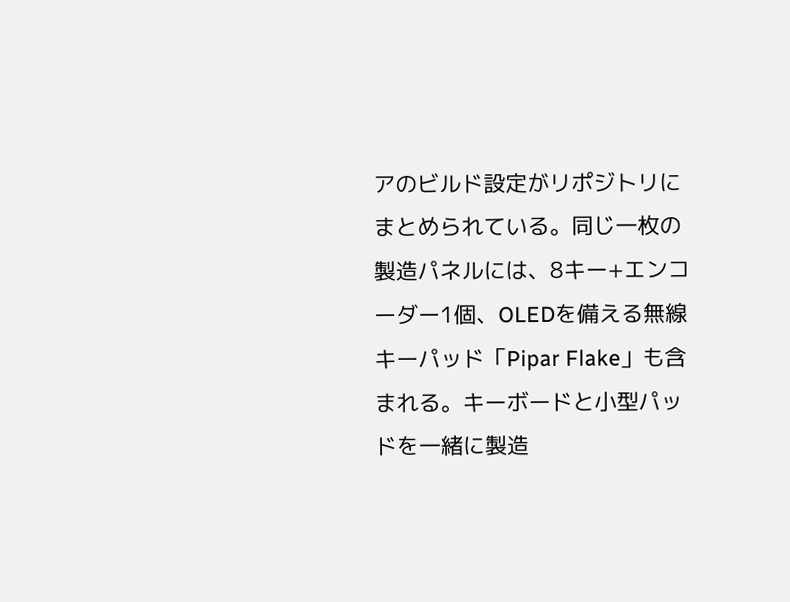アのビルド設定がリポジトリにまとめられている。同じ一枚の製造パネルには、8キー+エンコーダー1個、OLEDを備える無線キーパッド「Pipar Flake」も含まれる。キーボードと小型パッドを一緒に製造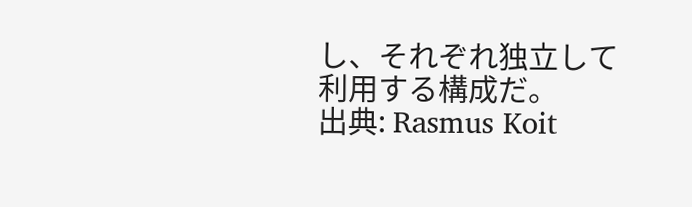し、それぞれ独立して利用する構成だ。
出典: Rasmus Koit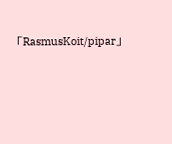「RasmusKoit/pipar」